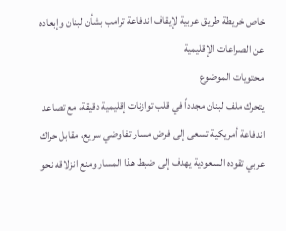خاص خريطة طريق عربية لإيقاف اندفاعة ترامب بشأن لبنان وإبعاده عن الصراعات الإقليمية
محتويات الموضوع
يتحرك ملف لبنان مجدداً في قلب توازنات إقليمية دقيقة، مع تصاعد اندفاعة أمريكية تسعى إلى فرض مسار تفاوضي سريع، مقابل حراك عربي تقوده السعودية يهدف إلى ضبط هذا المسار ومنع انزلاقه نحو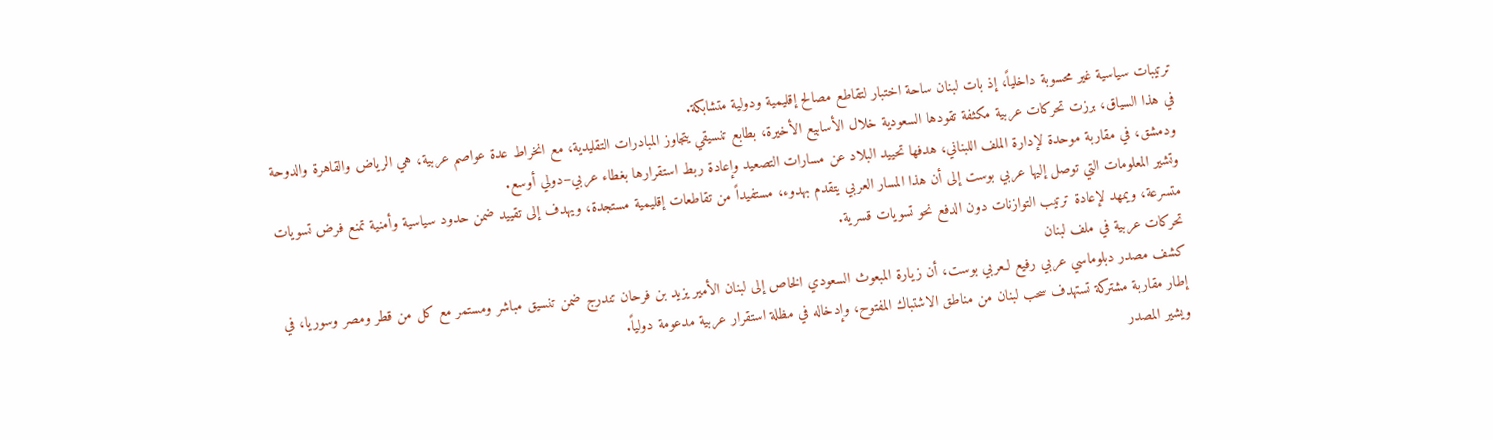ترتيبات سياسية غير محسوبة داخلياً، إذ بات لبنان ساحة اختبار لتقاطع مصالح إقليمية ودولية متشابكة.
في هذا السياق، برزت تحركات عربية مكثفة تقودها السعودية خلال الأسابيع الأخيرة، بطابع تنسيقي يتجاوز المبادرات التقليدية، مع انخراط عدة عواصم عربية، هي الرياض والقاهرة والدوحة ودمشق، في مقاربة موحدة لإدارة الملف اللبناني، هدفها تحييد البلاد عن مسارات التصعيد وإعادة ربط استقرارها بغطاء عربي–دولي أوسع.
وتشير المعلومات التي توصل إليها عربي بوست إلى أن هذا المسار العربي يتقدم بهدوء، مستفيداً من تقاطعات إقليمية مستجدة، ويهدف إلى تقييد ضمن حدود سياسية وأمنية تمنع فرض تسويات متسرعة، ويمهد لإعادة ترتيب التوازنات دون الدفع نحو تسويات قسرية.
تحركات عربية في ملف لبنان
كشف مصدر دبلوماسي عربي رفيع لـعربي بوست، أن زيارة المبعوث السعودي الخاص إلى لبنان الأمير يزيد بن فرحان تندرج ضمن تنسيق مباشر ومستمر مع كل من قطر ومصر وسوريا، في إطار مقاربة مشتركة تستهدف سحب لبنان من مناطق الاشتباك المفتوح، وإدخاله في مظلة استقرار عربية مدعومة دولياً.
ويشير المصدر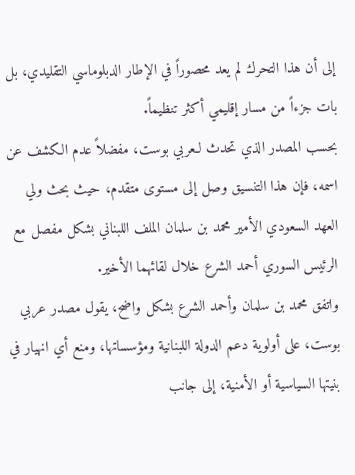إلى أن هذا التحرك لم يعد محصوراً في الإطار الدبلوماسي التقليدي، بل بات جزءاً من مسار إقليمي أكثر تنظيماً.
بحسب المصدر الذي تحدث لـعربي بوست، مفضلاً عدم الكشف عن اسمه، فإن هذا التنسيق وصل إلى مستوى متقدم، حيث بحث ولي العهد السعودي الأمير محمد بن سلمان الملف اللبناني بشكل مفصل مع الرئيس السوري أحمد الشرع خلال لقائهما الأخير.
واتفق محمد بن سلمان وأحمد الشرع بشكل واضح، يقول مصدر عربي بوست، على أولوية دعم الدولة اللبنانية ومؤسساتها، ومنع أي انهيار في بنيتها السياسية أو الأمنية، إلى جانب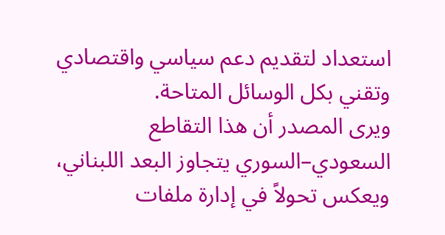استعداد لتقديم دعم سياسي واقتصادي وتقني بكل الوسائل المتاحة.
ويرى المصدر أن هذا التقاطع السعودي–السوري يتجاوز البعد اللبناني، ويعكس تحولاً في إدارة ملفات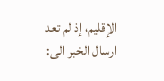الإقليم، إذ لم تعد
ارسال الخبر الى: